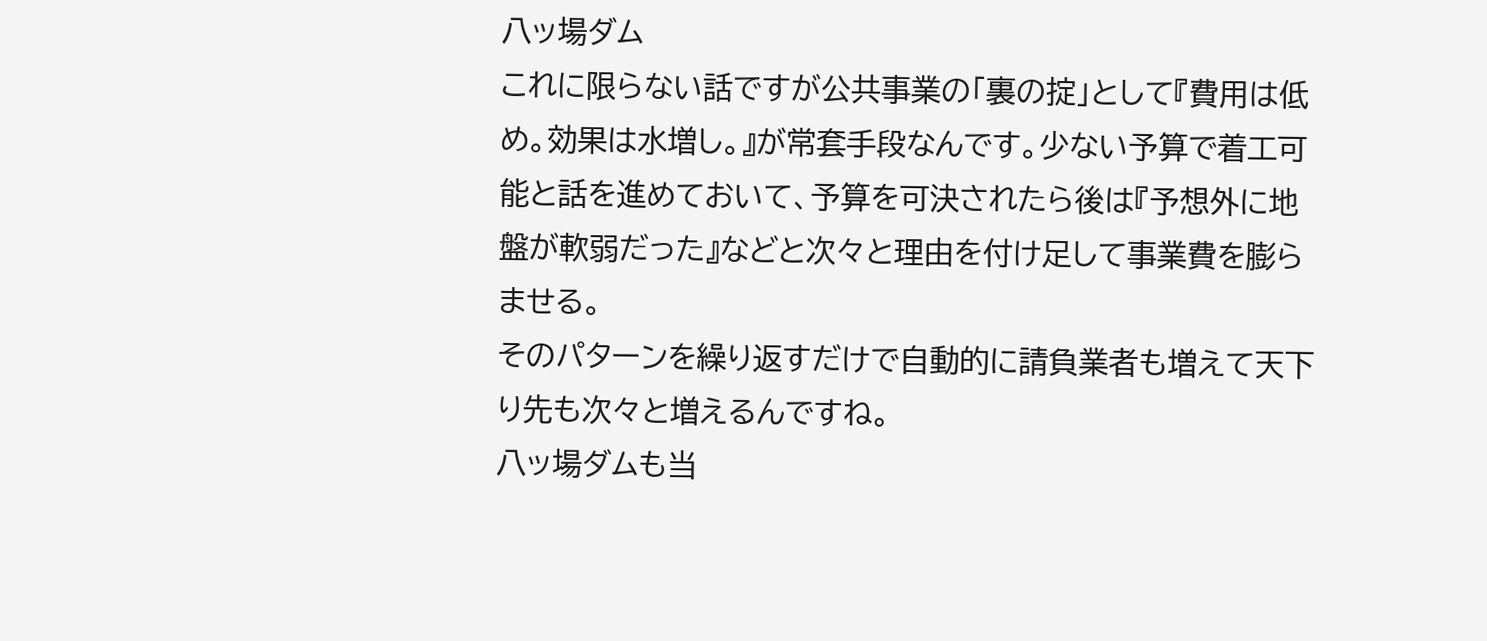八ッ場ダム
これに限らない話ですが公共事業の「裏の掟」として『費用は低め。効果は水増し。』が常套手段なんです。少ない予算で着工可能と話を進めておいて、予算を可決されたら後は『予想外に地盤が軟弱だった』などと次々と理由を付け足して事業費を膨らませる。
そのパターンを繰り返すだけで自動的に請負業者も増えて天下り先も次々と増えるんですね。
八ッ場ダムも当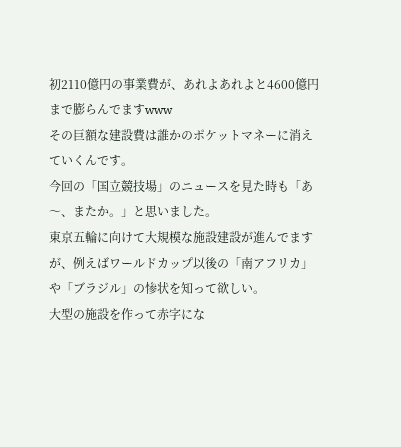初2110億円の事業費が、あれよあれよと4600億円まで膨らんでますwww
その巨額な建設費は誰かのポケットマネーに消えていくんです。
今回の「国立競技場」のニュースを見た時も「あ〜、またか。」と思いました。
東京五輪に向けて大規模な施設建設が進んでますが、例えばワールドカップ以後の「南アフリカ」や「ブラジル」の惨状を知って欲しい。
大型の施設を作って赤字にな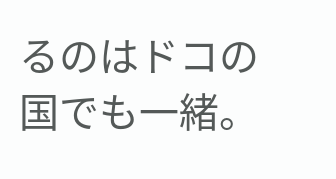るのはドコの国でも一緒。